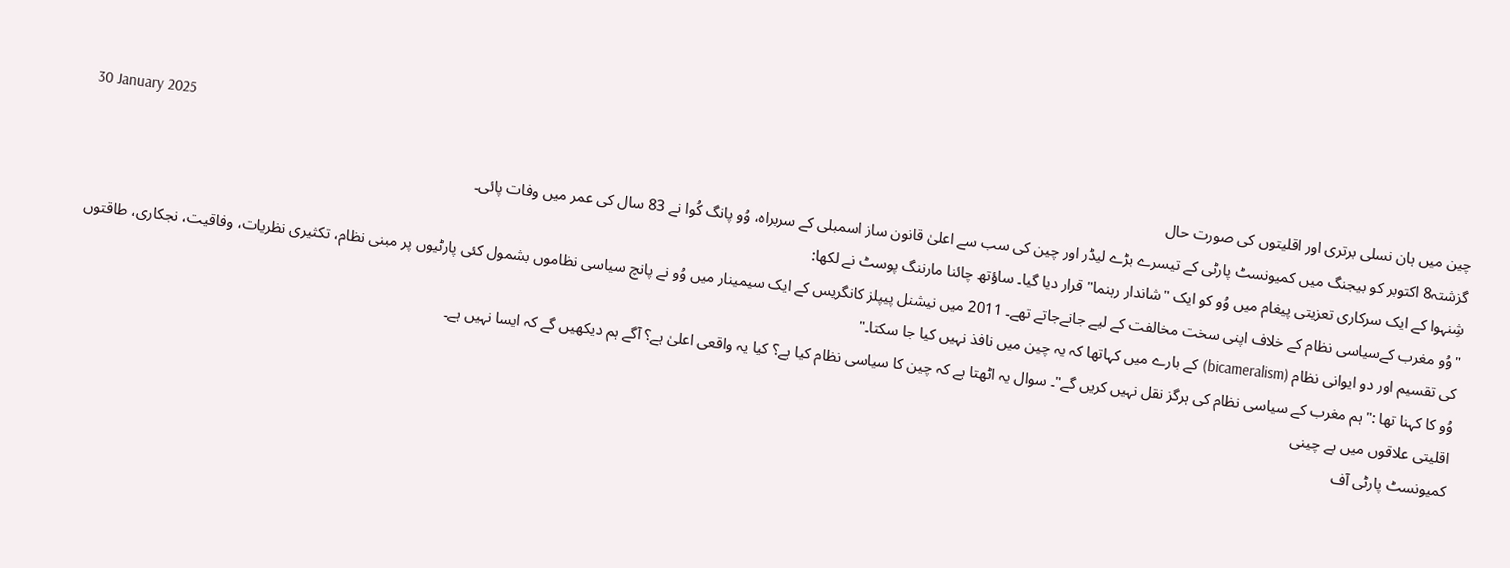30 January 2025
چین میں ہان نسلی برتری اور اقلیتوں کی صورت حال
گزشتہ8 اکتوبر کو بیجنگ میں کمیونسٹ پارٹی کے تیسرے بڑے لیڈر اور چین کی سب سے اعلیٰ قانون ساز اسمبلی کے سربراہ، وُو پانگ کُوا نے 83 سال کی عمر میں وفات پائی۔
شِنہوا کے ایک سرکاری تعزیتی پیغام میں وُو کو ایک "شاندار رہنما" قرار دیا گیا۔ ساؤتھ چائنا مارننگ پوسٹ نے لکھا:
"وُو مغرب کےسیاسی نظام کے خلاف اپنی سخت مخالفت کے لیے جانےجاتے تھے۔ 2011 میں نیشنل پیپلز کانگریس کے ایک سیمینار میں وُو نے پانچ سیاسی نظاموں بشمول کئی پارٹیوں پر مبنی نظام، تکثیری نظریات، وفاقیت، نجکاری، طاقتوں کی تقسیم اور دو ایوانی نظام (bicameralism) کے بارے میں کہاتھا کہ یہ چین میں نافذ نہیں کیا جا سکتا۔"
وُو کا کہنا تھا :"ہم مغرب کے سیاسی نظام کی ہرگز نقل نہیں کریں گے"۔ سوال یہ اٹھتا ہے کہ چین کا سیاسی نظام کیا ہے؟ کیا یہ واقعی اعلیٰ ہے؟ آگے ہم دیکھیں گے کہ ایسا نہیں ہے۔
اقلیتی علاقوں میں بے چینی
کمیونسٹ پارٹی آف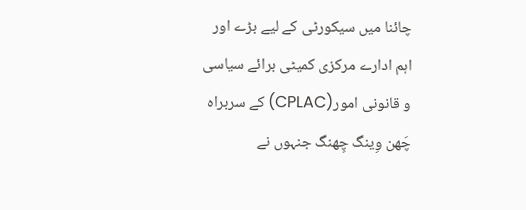چائنا میں سیکورٹی کے لیے بڑے اور اہم ادارے مرکزی کمیٹی برائے سیاسی و قانونی امور(CPLAC) کے سربراہ چَھن وِینگ چِھنگ جنہوں نے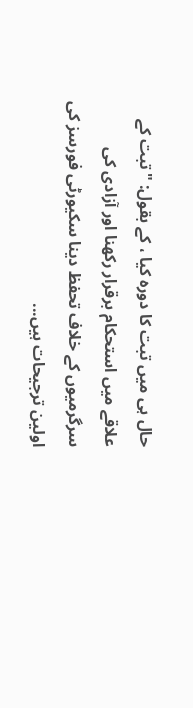حال ہی میں تبت کا دورہ کیا ، کے بقول: "تبت کے علاقے میں استحکام برقرار رکھنا اور آزادی کی سرگرمیوں کے خلاف تحفظ دینا سکیورٹی فورسز کی اولین ترجیحات ہیں...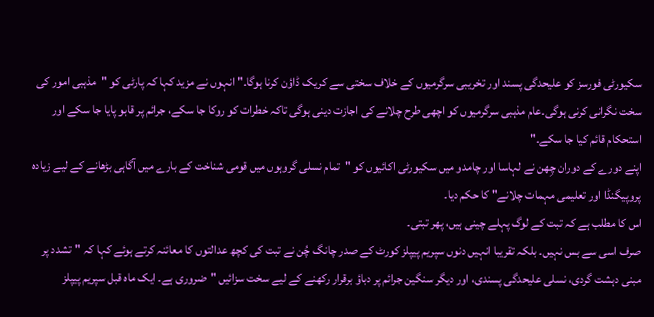سکیورٹی فورسز کو علیحدگی پسند اور تخریبی سرگرمیوں کے خلاف سختی سے کریک ڈاؤن کرنا ہوگا۔" انہوں نے مزید کہا کہ پارٹی کو "مذہبی امور کی سخت نگرانی کرنی ہوگی۔عام مذہبی سرگرمیوں کو اچھی طرح چلانے کی اجازت دینی ہوگی تاکہ خطرات کو روکا جا سکے، جرائم پر قابو پایا جا سکے اور استحکام قائم کیا جا سکے۔"
اپنے دورے کے دوران چِھن نے لہاسا اور چامدو میں سکیورٹی اکائیوں کو "تمام نسلی گروہوں میں قومی شناخت کے بارے میں آگاہی بڑھانے کے لیے زیادہ پروپیگنڈا اور تعلیمی مہمات چلانے" کا حکم دیا۔
اس کا مطلب ہے کہ تبت کے لوگ پہلے چینی ہیں، پھر تبتی۔
صرف اسی سے بس نہیں۔ بلکہ تقریبا انہیں دنوں سپریم پیپلز کورٹ کے صدر چانگ چُن نے تبت کی کچھ عدالتوں کا معائنہ کرتے ہوئے کہا کہ "تشدد پر مبنی دہشت گردی، نسلی علیحدگی پسندی، اور دیگر سنگین جرائم پر دباؤ برقرار رکھنے کے لیے سخت سزائیں "ضروری ہے۔ ایک ماہ قبل سپریم پیپلز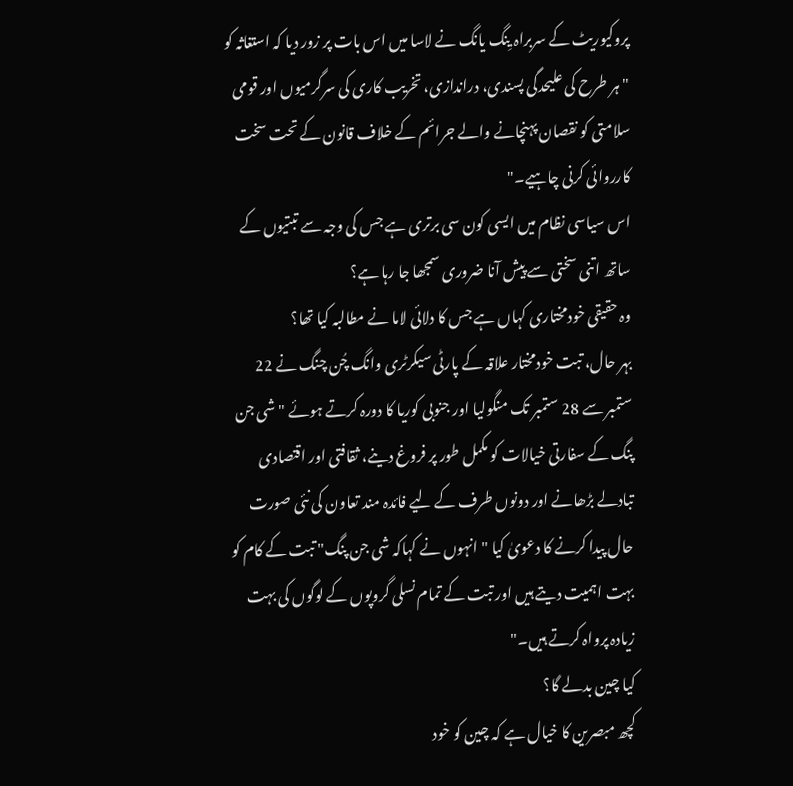پروکیوریٹ کے سربراہ یِنگ یانگ نے لاسا میں اس بات پر زور دیا کہ استغاثہ کو "ہر طرح کی علیحدگی پسندی، دراندازی، تخریب کاری کی سرگرمیوں اور قومی سلامتی کو نقصان پہنچانے والے جرائم کے خلاف قانون کے تحت سخت کارروائی کرنی چاہیے۔"
اس سیاسی نظام میں ایسی کون سی برتری ہے جس کی وجہ سے تبتیوں کے ساتھ اتنی سختی سے پیش آنا ضروری سمجھا جا رہا ہے؟
وہ حقیقی خودمختاری کہاں ہے جس کا دلائی لاما نے مطالبہ کیا تھا؟
بہر حال، تبت خودمختار علاقہ کے پارٹی سیکرٹری وانگ چُن چنگ نے 22 ستمبر سے 28 ستمبر تک منگولیا اور جنوبی کوریا کا دورہ کرتے ہوئے "شی جن پنگ کے سفارتی خیالات کو مکمل طور پر فروغ دینے، ثقافتی اور اقتصادی تبادلے بڑھانے اور دونوں طرف کے لیے فائدہ مند تعاون کی نئی صورت حال پیدا کرنے کا دعویٰ کیا " انہوں نے کہاکہ شی جن پنگ" تبت کے کام کو بہت اہمیت دیتے ہیں اور تبت کے تمام نسلی گروپوں کے لوگوں کی بہت زیادہ پرواہ کرتے ہیں۔"
کیا چین بدلے گا؟
کچھ مبصرین کا خیال ہے کہ چین کو خود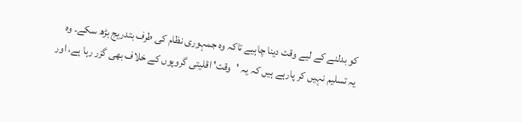کو بدلنے کے لیے وقت دینا چاہیے تاکہ وہ جمہوری نظام کی طرف بتدریج بڑھ سکے۔ وہ یہ تسلیم نہیں کر پارہے ہیں کہ یہ 'وقت' اقلیتی گروپوں کے خلاف بھی گزر رہا ہے، اور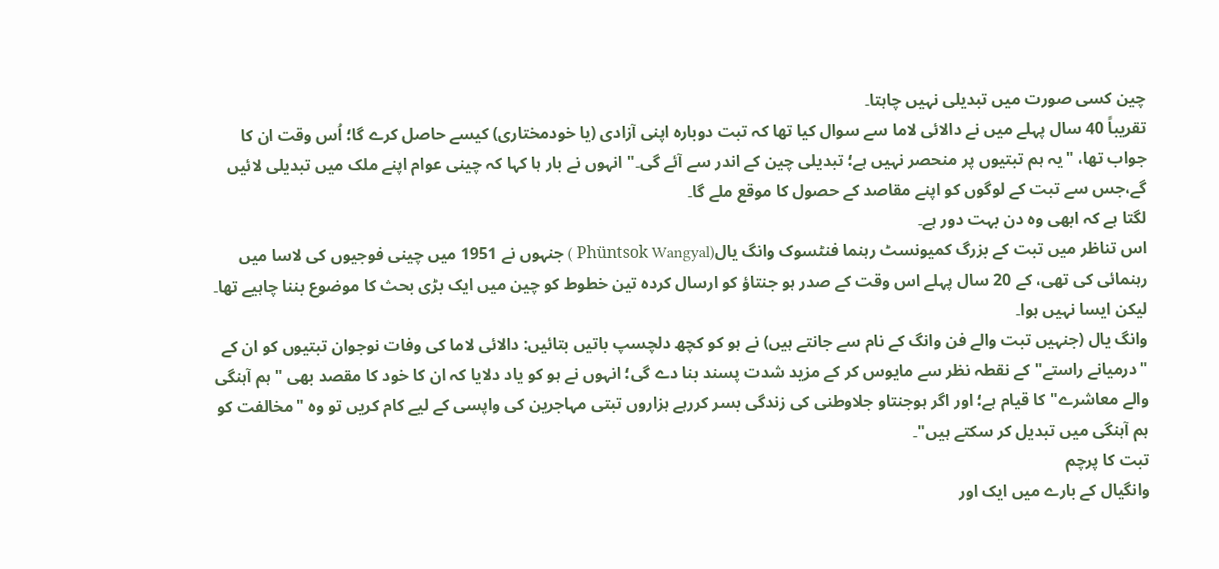چین کسی صورت میں تبدیلی نہیں چاہتا۔
تقریباً 40 سال پہلے میں نے دالائی لاما سے سوال کیا تھا کہ تبت دوبارہ اپنی آزادی (یا خودمختاری) کیسے حاصل کرے گا؛ اُس وقت ان کا جواب تھا، "یہ ہم تبتیوں پر منحصر نہیں ہے؛ تبدیلی چین کے اندر سے آئے گی۔" انہوں نے بار ہا کہا کہ چینی عوام اپنے ملک میں تبدیلی لائیں گے،جس سے تبت کے لوگوں کو اپنے مقاصد کے حصول کا موقع ملے گا۔
لگتا ہے کہ ابھی وہ دن بہت دور ہے۔
اس تناظر میں تبت کے بزرگ کمیونسٹ رہنما فنٹسوک وانگ یال(Phüntsok Wangyal ) جنہوں نے 1951 میں چینی فوجیوں کی لاسا میں رہنمائی کی تھی، کے 20 سال پہلے اس وقت کے صدر ہو جنتاؤ کو ارسال کردہ تین خطوط کو چین میں ایک بڑی بحث کا موضوع بننا چاہیے تھا۔ لیکن ایسا نہیں ہوا۔
وانگ یال (جنہیں تبت والے فن وانگ کے نام سے جانتے ہیں) نے ہو کو کچھ دلچسپ باتیں بتائیں: دالائی لاما کی وفات نوجوان تبتیوں کو ان کے "درمیانے راستے" کے نقطہ نظر سے مایوس کر کے مزید شدت پسند بنا دے گی؛ انہوں نے ہو کو یاد دلایا کہ ان کا خود کا مقصد بھی "ہم آہنگی والے معاشرے" کا قیام ہے؛ اور اگر ہوجنتاو جلاوطنی کی زندگی بسر کررہے ہزاروں تبتی مہاجرین کی واپسی کے لیے کام کریں تو وہ "مخالفت کو ہم آہنگی میں تبدیل کر سکتے ہیں"۔
تبت کا پرچم
وانگیال کے بارے میں ایک اور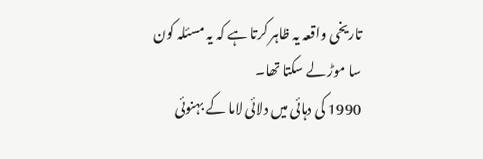تاریخی واقعہ یہ ظاہر کرتا ہے کہ یہ مسئلہ کون سا موڑ لے سکتا تھا۔
1990 کی دہائی میں دلائی لاما کے بہنوئی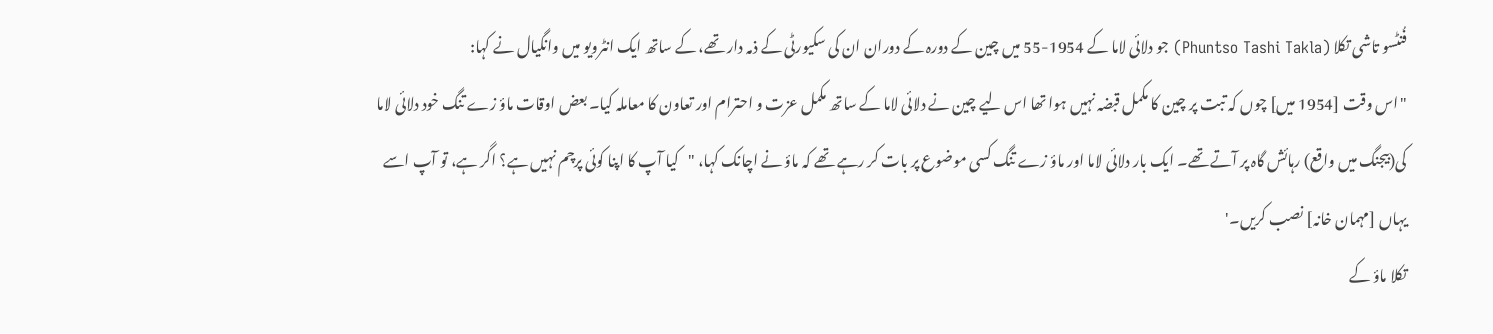فُنٹسو تاشی تکلا (Phuntso Tashi Takla) جو دلائی لاما کے 1954-55 میں چین کے دورہ کے دوران ان کی سکیورٹی کے ذمہ دار تھے، کے ساتھ ایک انٹرویو میں وانگیال نے کہا:
"اس وقت [1954 میں] چوں کہ تبت پر چین کا مکمل قبضہ نہیں ہوا تھا اس لیے چین نے دلائی لاما کے ساتھ مکمل عزت و احترام اور تعاون کا معاملہ کیا۔ بعض اوقات ماؤ زے تنگ خود دلائی لاما کی(بیجنگ میں واقع) رہائش گاہ پر آتے تھے۔ ایک بار دلائی لاما اور ماؤ زے تنگ کسی موضوع پر بات کر رہے تھے کہ ماؤ نے اچانک کہا، "کیا آپ کا اپنا کوئی پرچم نہیں ہے؟ اگر ہے، تو آپ اسے یہاں [مہمان خانہ] نصب کریں۔'
تکلا ماؤ کے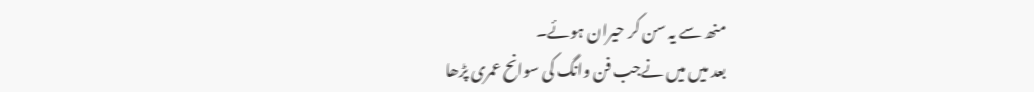منھ سے یہ سن کر حیران ہوئے۔
بعد میں میں نےجب فن وانگ کی سوانح عمری پڑھا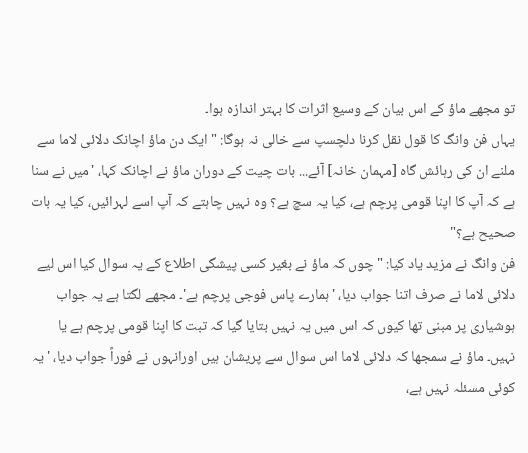تو مجھے ماؤ کے اس بیان کے وسیع اثرات کا بہتر اندازہ ہوا۔
یہاں فن وانگ کا قول نقل کرنا دلچسپ سے خالی نہ ہوگا: "ایک دن ماؤ اچانک دلائی لاما سے ملنے ان کی رہائش گاہ [مہمان خانہ] آئے... بات چیت کے دوران ماؤ نے اچانک کہا، 'میں نے سنا ہے کہ آپ کا اپنا قومی پرچم ہے، کیا یہ سچ ہے؟ وہ نہیں چاہتے کہ آپ اسے لہرائیں، کیا یہ بات صحیح ہے؟"
فن وانگ نے مزید یاد کیا: "چوں کہ ماؤ نے بغیر کسی پیشگی اطلاع کے یہ سوال کیا اس لیے دلائی لاما نے صرف اتنا جواب دیا، 'ہمارے پاس فوجی پرچم ہے'۔ مجھے لگتا ہے یہ جواب ہوشیاری پر مبنی تھا کیوں کہ اس میں یہ نہیں بتایا گیا کہ تبت کا اپنا قومی پرچم ہے یا نہیں۔ ماؤ نے سمجھا کہ دلائی لاما اس سوال سے پریشان ہیں اورانہوں نے فوراً جواب دیا، 'یہ کوئی مسئلہ نہیں ہے،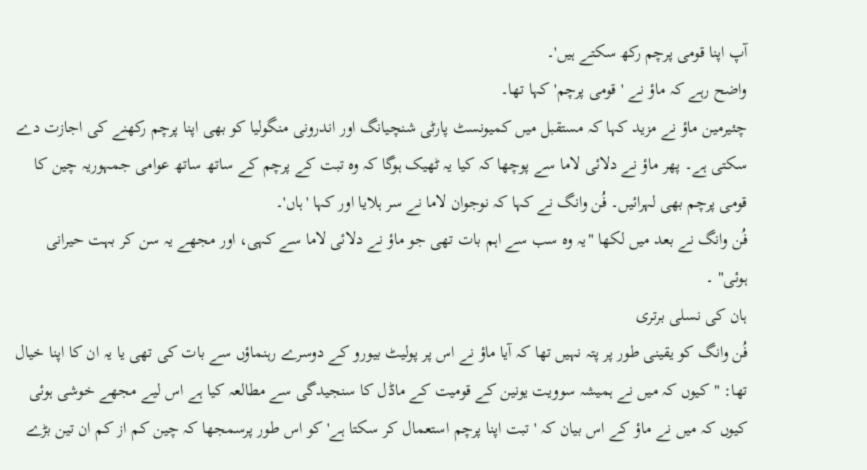آپ اپنا قومی پرچم رکھ سکتے ہیں'۔
واضح رہے کہ ماؤ نے 'قومی پرچم' کہا تھا۔
چئیرمین ماؤ نے مزید کہا کہ مستقبل میں کمیونسٹ پارٹی شنچیانگ اور اندرونی منگولیا کو بھی اپنا پرچم رکھنے کی اجازت دے سکتی ہے۔ پھر ماؤ نے دلائی لاما سے پوچھا کہ کیا یہ ٹھیک ہوگا کہ وہ تبت کے پرچم کے ساتھ ساتھ عوامی جمہوریہ چین کا قومی پرچم بھی لہرائیں۔ فُن وانگ نے کہا کہ نوجوان لاما نے سر ہلایا اور کہا 'ہاں'۔
فُن وانگ نے بعد میں لکھا "یہ وہ سب سے اہم بات تھی جو ماؤ نے دلائی لاما سے کہی، اور مجھے یہ سن کر بہت حیرانی ہوئی" ۔
ہان کی نسلی برتری
فُن وانگ کو یقینی طور پر پتہ نہیں تھا کہ آیا ماؤ نے اس پر پولیٹ بیورو کے دوسرے رہنماؤں سے بات کی تھی یا یہ ان کا اپنا خیال تھا: "کیوں کہ میں نے ہمیشہ سوویت یونین کے قومیت کے ماڈل کا سنجیدگی سے مطالعہ کیا ہے اس لیے مجھے خوشی ہوئی کیوں کہ میں نے ماؤ کے اس بیان کہ 'تبت اپنا پرچم استعمال کر سکتا ہے' کو اس طور پرسمجھا کہ چین کم از کم ان تین بڑے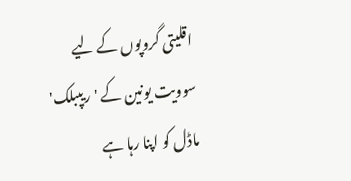اقلیتی گروپوں کے لیے سوویت یونین کے 'ریپبلک' ماڈل کو اپنا رہا ہے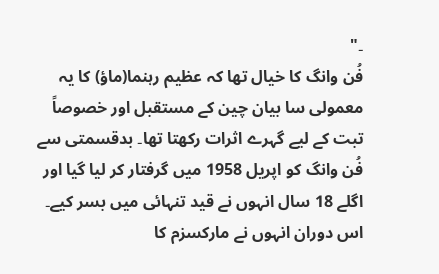۔"
فُن وانگ کا خیال تھا کہ عظیم رہنما(ماؤ) کا یہ معمولی سا بیان چین کے مستقبل اور خصوصاً تبت کے لیے گہرے اثرات رکھتا تھا۔ بدقسمتی سے فُن وانگ کو اپریل 1958 میں گرفتار کر لیا گیا اور اگلے 18 سال انہوں نے قید تنہائی میں بسر کیے۔ اس دوران انہوں نے مارکسزم کا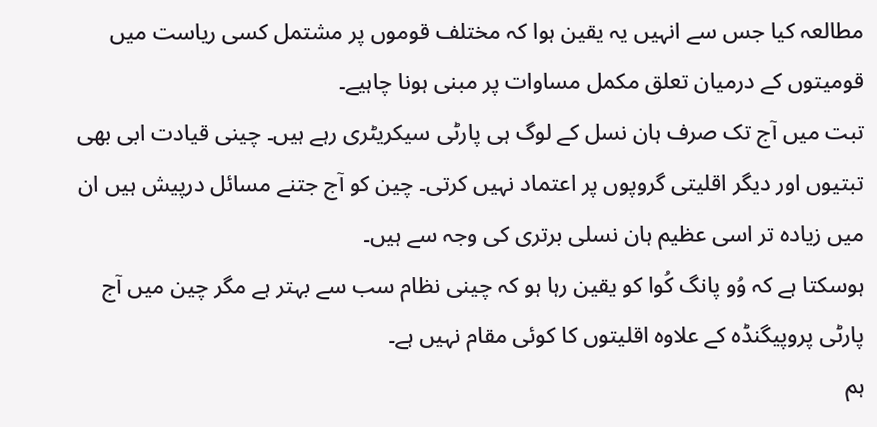مطالعہ کیا جس سے انہیں یہ یقین ہوا کہ مختلف قوموں پر مشتمل کسی ریاست میں قومیتوں کے درمیان تعلق مکمل مساوات پر مبنی ہونا چاہیے۔
تبت میں آج تک صرف ہان نسل کے لوگ ہی پارٹی سیکریٹری رہے ہیں۔ چینی قیادت ابی بھی تبتیوں اور دیگر اقلیتی گروپوں پر اعتماد نہیں کرتی۔ چین کو آج جتنے مسائل درپیش ہیں ان میں زیادہ تر اسی عظیم ہان نسلی برتری کی وجہ سے ہیں۔
ہوسکتا ہے کہ وُو پانگ کُوا کو یقین رہا ہو کہ چینی نظام سب سے بہتر ہے مگر چین میں آج پارٹی پروپیگنڈہ کے علاوہ اقلیتوں کا کوئی مقام نہیں ہے۔
ہم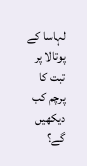لہاسا کے پوتالا پر تبت کا پرچم کب دیکھیں گے؟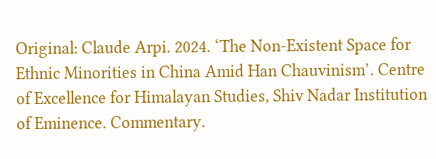Original: Claude Arpi. 2024. ‘The Non-Existent Space for Ethnic Minorities in China Amid Han Chauvinism’. Centre of Excellence for Himalayan Studies, Shiv Nadar Institution of Eminence. Commentary.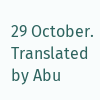29 October.
Translated by Abu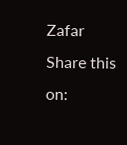Zafar
Share this on: